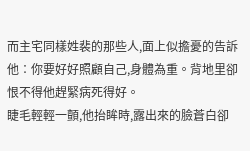而主宅同樣姓裴的那些人,面上似擔憂的告訴他∶你要好好照顧自己,身體為重。背地里卻恨不得他趕緊病死得好。
睫毛輕輕一顫,他抬眸時,露出來的臉蒼白卻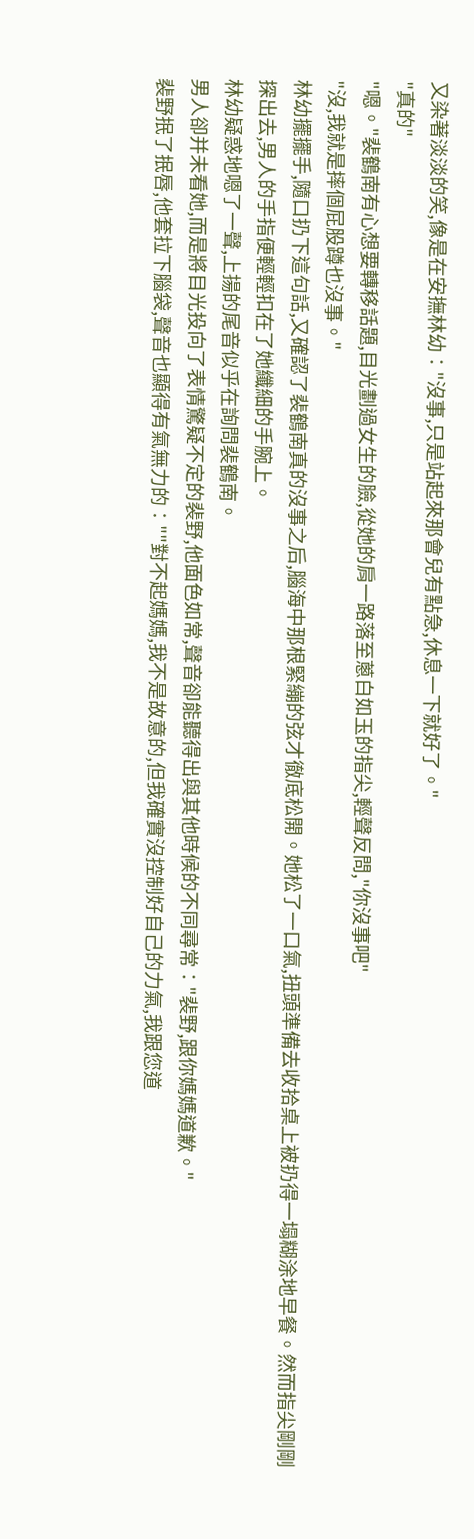又染著淡淡的笑,像是在安撫林幼∶"沒事,只是站起來那會兒有點急,休息一下就好了。"
"真的"
"嗯。"裴鶴南有心想要轉移話題,目光劃過女生的臉,從她的肩一路落至蔥白如玉的指尖,輕聲反問,"你沒事吧"
"沒,我就是摔個屁股蹲也沒事。"
林幼擺擺手,隨口扔下這句話,又確認了裴鶴南真的沒事之后,腦海中那根緊繃的弦才徹底松開。她松了一口氣,扭頭準備去收拾桌上被扔得一塌糊涂地早餐。然而指尖剛剛探出去,男人的手指便輕輕扣在了她纖細的手腕上。
林幼疑惑地嗯了一聲,上揚的尾音似乎在詢問裴鶴南。
男人卻并未看她,而是將目光投向了表情驚疑不定的裴野,他面色如常,聲音卻能聽得出與其他時候的不同尋常∶"裴野,跟你媽媽道歉。"
裴野抿了抿唇,他套拉下腦袋,聲音也顯得有氣無力的∶""對不起媽媽,我不是故意的,但我確實沒控制好自己的力氣,我跟您道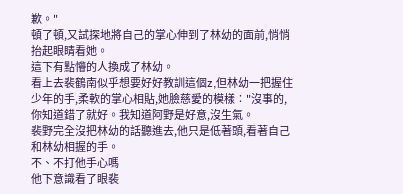歉。"
頓了頓,又試探地將自己的掌心伸到了林幼的面前,悄悄抬起眼睛看她。
這下有點懵的人換成了林幼。
看上去裴鶴南似乎想要好好教訓這個z,但林幼一把握住少年的手,柔軟的掌心相貼,她臉慈愛的模樣∶"沒事的,你知道錯了就好。我知道阿野是好意,沒生氣。
裴野完全沒把林幼的話聽進去,他只是低著頭,看著自己和林幼相握的手。
不、不打他手心嗎
他下意識看了眼裴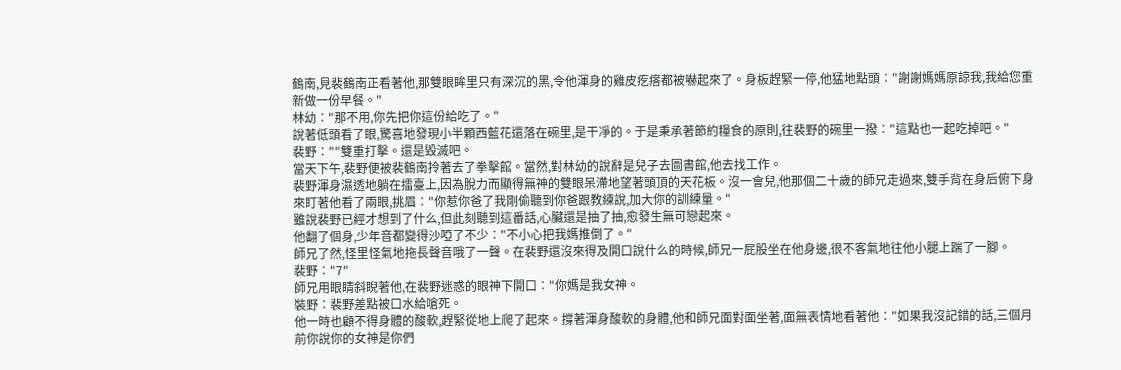鶴南,見裴鶴南正看著他,那雙眼眸里只有深沉的黑,令他渾身的雞皮疙瘩都被嚇起來了。身板趕緊一停,他猛地點頭∶"謝謝媽媽原諒我,我給您重新做一份早餐。"
林幼∶"那不用,你先把你這份給吃了。"
說著低頭看了眼,驚喜地發現小半顆西藍花還落在碗里,是干凈的。于是秉承著節約糧食的原則,往裴野的碗里一撥∶"這點也一起吃掉吧。"
裴野∶""雙重打擊。還是毀滅吧。
當天下午,裴野便被裴鶴南拎著去了拳擊館。當然,對林幼的說辭是兒子去圖書館,他去找工作。
裴野渾身濕透地躺在擂臺上,因為脫力而顯得無神的雙眼呆滯地望著頭頂的天花板。沒一會兒,他那個二十歲的師兄走過來,雙手背在身后俯下身來盯著他看了兩眼,挑眉∶"你惹你爸了我剛偷聽到你爸跟教練說,加大你的訓練量。"
雖說裴野已經才想到了什么,但此刻聽到這番話,心臟還是抽了抽,愈發生無可戀起來。
他翻了個身,少年音都變得沙啞了不少∶"不小心把我媽推倒了。"
師兄了然,怪里怪氣地拖長聲音哦了一聲。在裴野還沒來得及開口說什么的時候,師兄一屁股坐在他身邊,很不客氣地往他小腿上踹了一腳。
裴野∶"7"
師兄用眼睛斜睨著他,在裴野迷惑的眼神下開口∶"你媽是我女神。
裝野∶裴野差點被口水給嗆死。
他一時也顧不得身體的酸軟,趕緊從地上爬了起來。撐著渾身酸軟的身體,他和師兄面對面坐著,面無表情地看著他∶"如果我沒記錯的話,三個月前你說你的女神是你們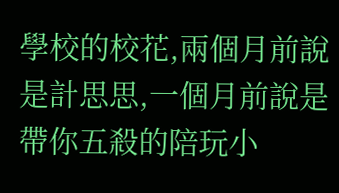學校的校花,兩個月前說是計思思,一個月前說是帶你五殺的陪玩小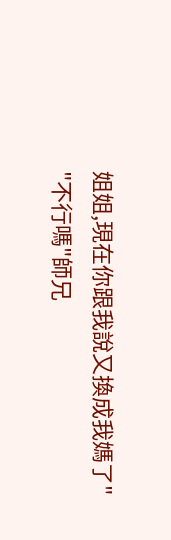姐姐,現在你跟我說又換成我媽了"
"不行嗎"師兄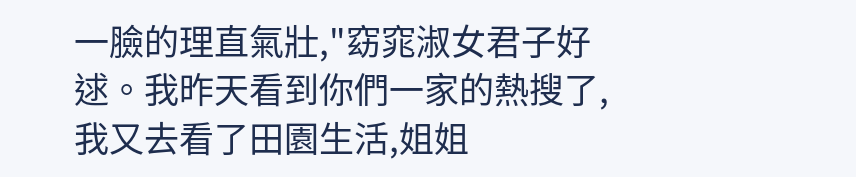一臉的理直氣壯,"窈窕淑女君子好逑。我昨天看到你們一家的熱搜了,我又去看了田園生活,姐姐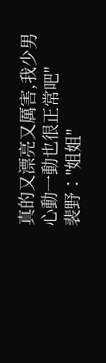真的又漂亮又厲害,我少男心動一動也很正常吧"
裴野∶"姐姐"